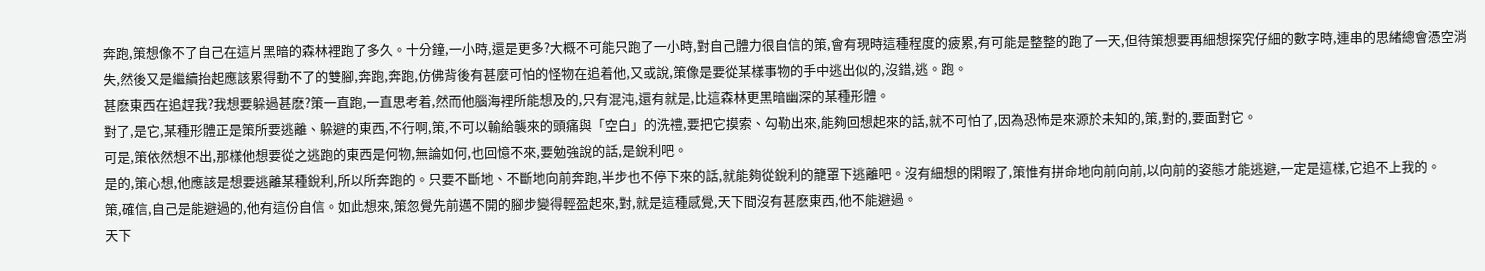奔跑,策想像不了自己在這片黑暗的森林裡跑了多久。十分鐘,一小時,還是更多?大概不可能只跑了一小時,對自己體力很自信的策,會有現時這種程度的疲累,有可能是整整的跑了一天,但待策想要再細想探究仔細的數字時,連串的思緒總會憑空消失,然後又是繼續抬起應該累得動不了的雙腳,奔跑,奔跑,仿佛背後有甚麼可怕的怪物在追着他,又或說,策像是要從某樣事物的手中逃出似的,沒錯,逃。跑。
甚麽東西在追趕我?我想要躲過甚麽?策一直跑,一直思考着,然而他腦海裡所能想及的,只有混沌,還有就是,比這森林更黑暗幽深的某種形體。
對了,是它,某種形體正是策所要逃離、躲避的東西,不行啊,策,不可以輸給襲來的頭痛與「空白」的洗禮,要把它摸索、勾勒出來,能夠回想起來的話,就不可怕了,因為恐怖是來源於未知的,策,對的,要面對它。
可是,策依然想不出,那樣他想要從之逃跑的東西是何物,無論如何,也回憶不來,要勉強說的話,是銳利吧。
是的,策心想,他應該是想要逃離某種銳利,所以所奔跑的。只要不斷地、不斷地向前奔跑,半步也不停下來的話,就能夠從銳利的籠罩下逃離吧。沒有細想的閑暇了,策惟有拼命地向前向前,以向前的姿態才能逃避,一定是這樣,它追不上我的。
策,確信,自己是能避過的,他有這份自信。如此想來,策忽覺先前邁不開的腳步變得輕盈起來,對,就是這種感覺,天下間沒有甚麽東西,他不能避過。
天下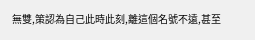無雙,策認為自己此時此刻,離這個名號不遠,甚至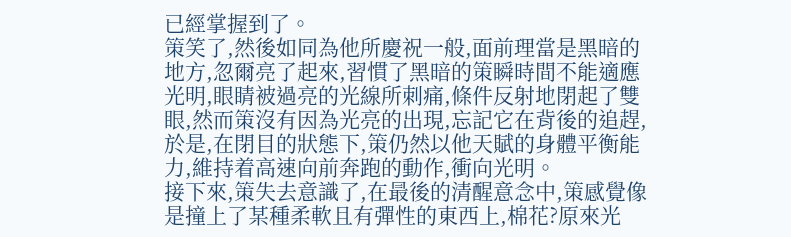已經掌握到了。
策笑了,然後如同為他所慶祝一般,面前理當是黑暗的地方,忽爾亮了起來,習慣了黑暗的策瞬時間不能適應光明,眼睛被過亮的光線所刺痛,條件反射地閉起了雙眼,然而策沒有因為光亮的出現,忘記它在背後的追趕,於是,在閉目的狀態下,策仍然以他天賦的身體平衡能力,維持着高速向前奔跑的動作,衝向光明。
接下來,策失去意識了,在最後的清醒意念中,策感覺像是撞上了某種柔軟且有彈性的東西上,棉花?原來光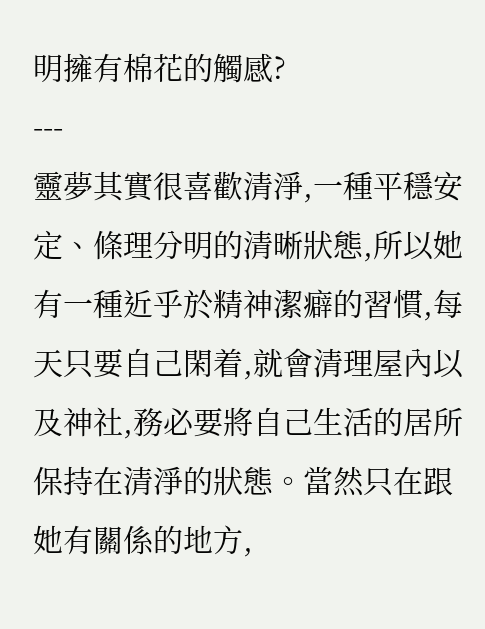明擁有棉花的觸感?
---
靈夢其實很喜歡清淨,一種平穩安定、條理分明的清晰狀態,所以她有一種近乎於精神潔癖的習慣,每天只要自己閑着,就會清理屋內以及神社,務必要將自己生活的居所保持在清淨的狀態。當然只在跟她有關係的地方,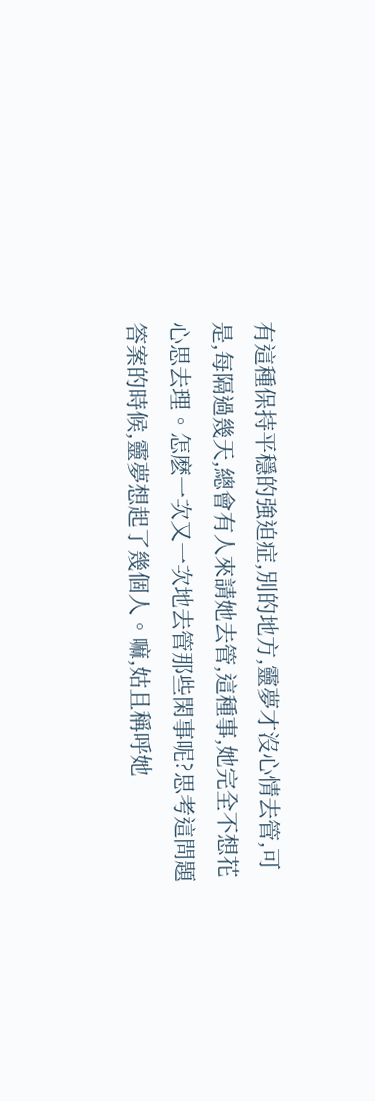有這種保持平穩的強迫症,別的地方,靈夢才沒心情去管,可是,每隔過幾天,總會有人來請她去管,這種事,她完全不想花心思去理。怎麽一次又一次地去管那些閑事呢?思考這問題答案的時候,靈夢想起了幾個人。嘛,姑且稱呼她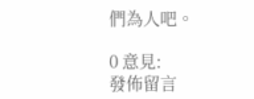們為人吧。

0 意見:
發佈留言